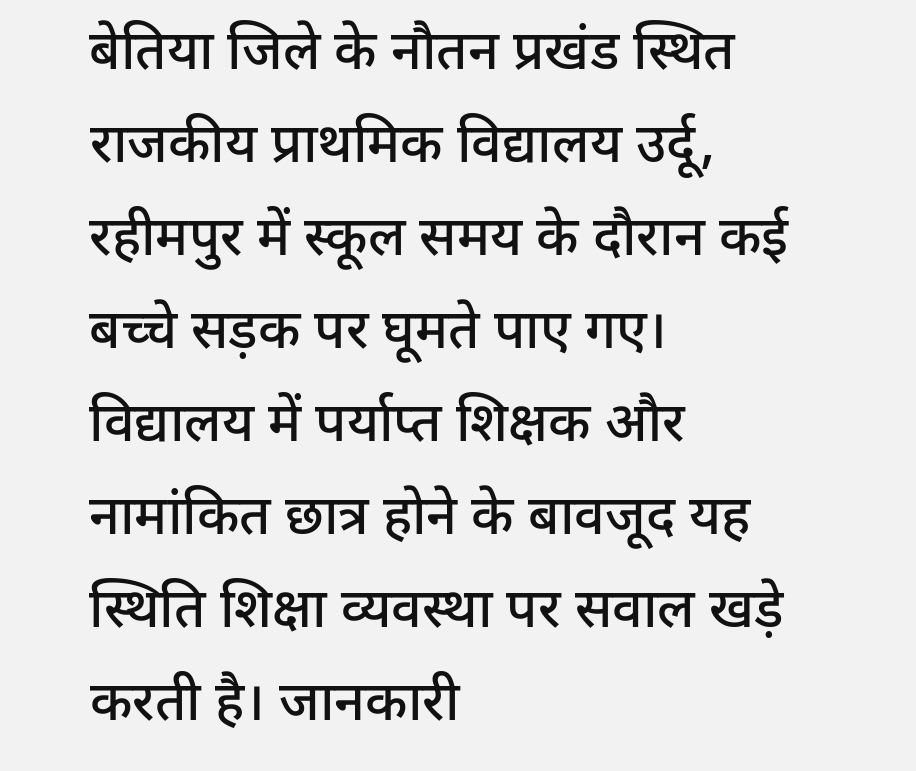बेतिया जिले के नौतन प्रखंड स्थित राजकीय प्राथमिक विद्यालय उर्दू, रहीमपुर में स्कूल समय के दौरान कई बच्चे सड़क पर घूमते पाए गए। विद्यालय में पर्याप्त शिक्षक और नामांकित छात्र होने के बावजूद यह स्थिति शिक्षा व्यवस्था पर सवाल खड़े करती है। जानकारी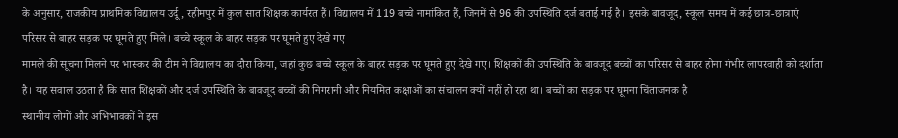के अनुसार, राजकीय प्राथमिक विद्यालय उर्दू, रहीमपुर में कुल सात शिक्षक कार्यरत हैं। विद्यालय में 119 बच्चे नामांकित हैं, जिनमें से 96 की उपस्थिति दर्ज बताई गई है। इसके बावजूद, स्कूल समय में कई छात्र-छात्राएं परिसर से बाहर सड़क पर घूमते हुए मिले। बच्चे स्कूल के बाहर सड़क पर घूमते हुए देखे गए
मामले की सूचना मिलने पर भास्कर की टीम ने विद्यालय का दौरा किया, जहां कुछ बच्चे स्कूल के बाहर सड़क पर घूमते हुए देखे गए। शिक्षकों की उपस्थिति के बावजूद बच्चों का परिसर से बाहर होना गंभीर लापरवाही को दर्शाता है। यह सवाल उठता है कि सात शिक्षकों और दर्ज उपस्थिति के बावजूद बच्चों की निगरानी और नियमित कक्षाओं का संचालन क्यों नहीं हो रहा था। बच्चों का सड़क पर घूमना चिंताजनक है
स्थानीय लोगों और अभिभावकों ने इस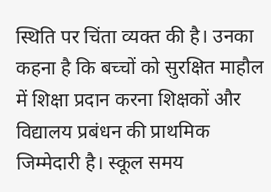स्थिति पर चिंता व्यक्त की है। उनका कहना है कि बच्चों को सुरक्षित माहौल में शिक्षा प्रदान करना शिक्षकों और विद्यालय प्रबंधन की प्राथमिक जिम्मेदारी है। स्कूल समय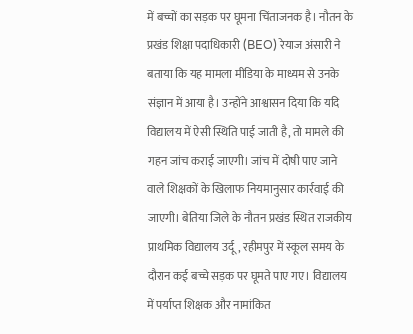में बच्चों का सड़क पर घूमना चिंताजनक है। नौतन के प्रखंड शिक्षा पदाधिकारी (BEO) रेयाज अंसारी ने बताया कि यह मामला मीडिया के माध्यम से उनके संज्ञान में आया है। उन्होंने आश्वासन दिया कि यदि विद्यालय में ऐसी स्थिति पाई जाती है, तो मामले की गहन जांच कराई जाएगी। जांच में दोषी पाए जाने वाले शिक्षकों के खिलाफ नियमानुसार कार्रवाई की जाएगी। बेतिया जिले के नौतन प्रखंड स्थित राजकीय प्राथमिक विद्यालय उर्दू, रहीमपुर में स्कूल समय के दौरान कई बच्चे सड़क पर घूमते पाए गए। विद्यालय में पर्याप्त शिक्षक और नामांकित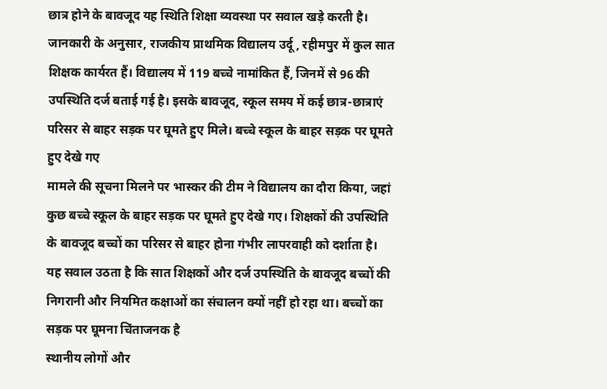छात्र होने के बावजूद यह स्थिति शिक्षा व्यवस्था पर सवाल खड़े करती है। जानकारी के अनुसार, राजकीय प्राथमिक विद्यालय उर्दू, रहीमपुर में कुल सात शिक्षक कार्यरत हैं। विद्यालय में 119 बच्चे नामांकित हैं, जिनमें से 96 की उपस्थिति दर्ज बताई गई है। इसके बावजूद, स्कूल समय में कई छात्र-छात्राएं परिसर से बाहर सड़क पर घूमते हुए मिले। बच्चे स्कूल के बाहर सड़क पर घूमते हुए देखे गए
मामले की सूचना मिलने पर भास्कर की टीम ने विद्यालय का दौरा किया, जहां कुछ बच्चे स्कूल के बाहर सड़क पर घूमते हुए देखे गए। शिक्षकों की उपस्थिति के बावजूद बच्चों का परिसर से बाहर होना गंभीर लापरवाही को दर्शाता है। यह सवाल उठता है कि सात शिक्षकों और दर्ज उपस्थिति के बावजूद बच्चों की निगरानी और नियमित कक्षाओं का संचालन क्यों नहीं हो रहा था। बच्चों का सड़क पर घूमना चिंताजनक है
स्थानीय लोगों और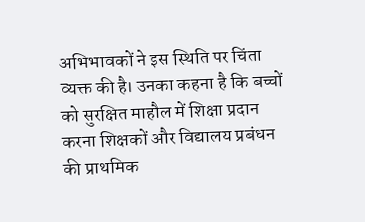अभिभावकों ने इस स्थिति पर चिंता व्यक्त की है। उनका कहना है कि बच्चों को सुरक्षित माहौल में शिक्षा प्रदान करना शिक्षकों और विद्यालय प्रबंधन की प्राथमिक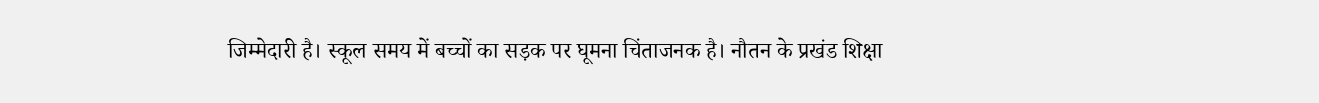जिम्मेदारी है। स्कूल समय में बच्चों का सड़क पर घूमना चिंताजनक है। नौतन के प्रखंड शिक्षा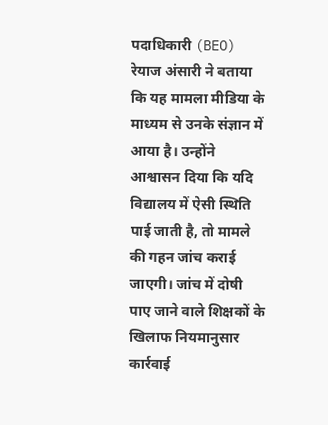पदाधिकारी (BEO) रेयाज अंसारी ने बताया कि यह मामला मीडिया के माध्यम से उनके संज्ञान में आया है। उन्होंने आश्वासन दिया कि यदि विद्यालय में ऐसी स्थिति पाई जाती है, तो मामले की गहन जांच कराई जाएगी। जांच में दोषी पाए जाने वाले शिक्षकों के खिलाफ नियमानुसार कार्रवाई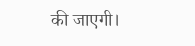की जाएगी।